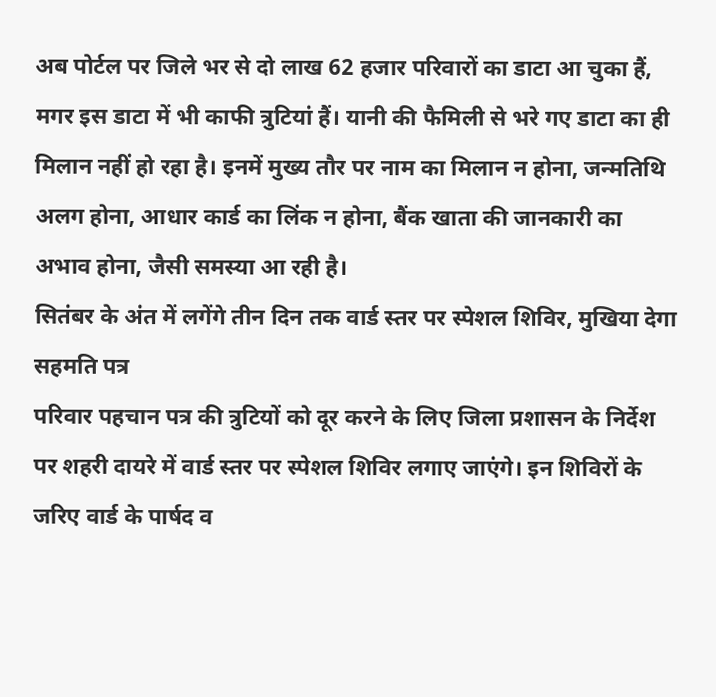अब पोर्टल पर जिले भर से दो लाख 62 हजार परिवारों का डाटा आ चुका हैं, मगर इस डाटा में भी काफी त्रुटियां हैं। यानी की फैमिली से भरे गए डाटा का ही मिलान नहीं हो रहा है। इनमें मुख्य तौर पर नाम का मिलान न होना, जन्मतिथि अलग होना, आधार कार्ड का लिंक न होना, बैंक खाता की जानकारी का अभाव होना, जैसी समस्या आ रही है।
सितंबर के अंत में लगेंगे तीन दिन तक वार्ड स्तर पर स्पेशल शिविर, मुखिया देगा सहमति पत्र
परिवार पहचान पत्र की त्रुटियों को दूर करने के लिए जिला प्रशासन के निर्देश पर शहरी दायरे में वार्ड स्तर पर स्पेशल शिविर लगाए जाएंगे। इन शिविरों के जरिए वार्ड के पार्षद व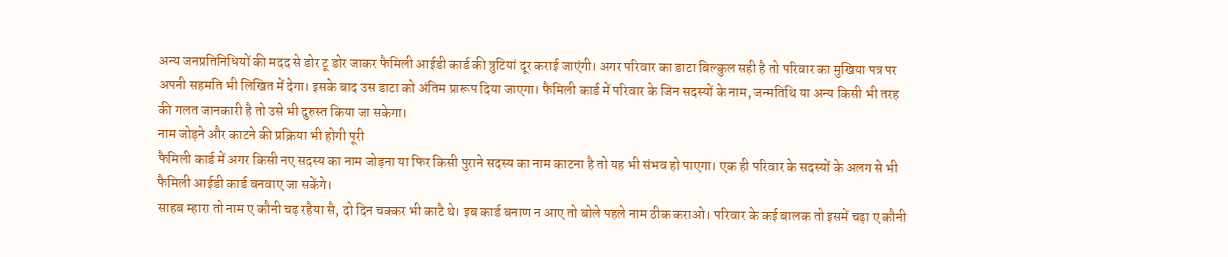अन्य जनप्रतिनिधियों की मदद से डोर टू डोर जाकर फैमिली आईडी कार्ड की त्रुटियां दूर कराई जाएंगी। अगर परिवार का डाटा बिल्कुल सही है तो परिवार का मुखिया पत्र पर अपनी सहमति भी लिखित में देगा। इसके बाद उस डाटा को अंतिम प्रारूप दिया जाएगा। फैमिली कार्ड में परिवार के जिन सदस्यों के नाम, जन्मतिथि या अन्य किसी भी तरह की गलत जानकारी है तो उसे भी दुरुस्त किया जा सकेगा।
नाम जोड़ने और काटने की प्रक्रिया भी होगी पूरी
फैमिली कार्ड में अगर किसी नए सदस्य का नाम जोड़ना या फिर किसी पुराने सदस्य का नाम काटना है तो यह भी संभव हो पाएगा। एक ही परिवार के सदस्यों के अलग से भी फैमिली आईडी कार्ड बनवाए जा सकेंगे।
साहब म्हारा तो नाम ए कौनी चढ़ रहैया सै, दो दिन चक्कर भी काटै थे। इब कार्ड बनाण न आए तो बोले पहले नाम ठीक कराओ। परिवार के कई बालक तो इसमें चढ़ा ए कौनी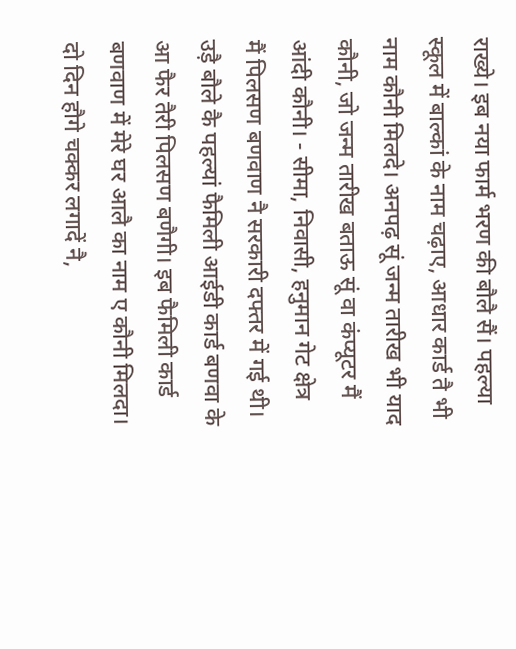राख्ये। इब नया फार्म भरण की बौलै सैं। पहल्या स्कूल में बाल्कां के नाम चढ़ाए, आधार कार्ड तै भी नाम कौनी मिलदे। अनपढ़ सूं जन्म तारीख भी याद कौनी, जो जन्म तारीख बताऊ सूं वा कंप्यूटर मैं आंदी कौनी। - सीमा, निवासी, हनुमान गेट क्षेत्र
मैं पिलसण बणवाण नै सरकारी दफ्तर में गई थी। उड़ै बौले कै पहल्यां फैमिली आईडी कार्ड बणवा के आ फैर तैरी पिलसण बणैगी। इब फैमिली कार्ड बणवाण में मेरे घर आलै का नाम ए कौनी मिलदा। दो दिन हौगे चक्कर लगादें नै,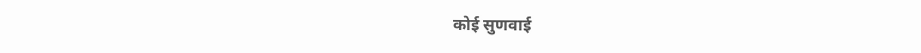कोई सुणवाई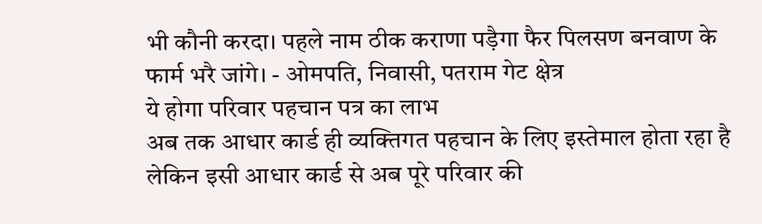भी कौनी करदा। पहले नाम ठीक कराणा पड़ैगा फैर पिलसण बनवाण के फार्म भरै जांगे। - ओमपति, निवासी, पतराम गेट क्षेत्र
ये होगा परिवार पहचान पत्र का लाभ
अब तक आधार कार्ड ही व्यक्तिगत पहचान के लिए इस्तेमाल होता रहा है लेकिन इसी आधार कार्ड से अब पूरे परिवार की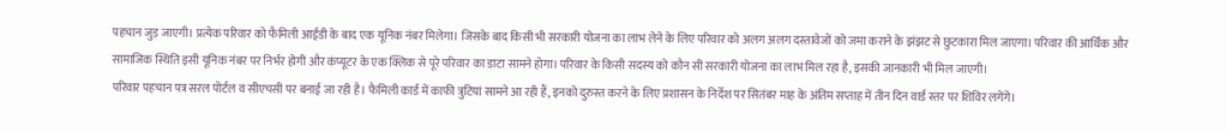पहचान जुड़ जाएगी। प्रत्येक परिवार को फैमिली आईडी के बाद एक यूनिक नंबर मिलेगा। जिसके बाद किसी भी सरकारी योजना का लाभ लेने के लिए परिवार को अलग अलग दस्तावेजों को जमा कराने के झंझट से छुटकारा मिल जाएगा। परिवार की आर्थिक और सामाजिक स्थिति इसी यूनिक नंबर पर निर्भर होगी और कंप्यूटर के एक क्लिक से पूरे परिवार का डाटा सामने होगा। परिवार के किसी सदस्य को कौन सी सरकारी योजना का लाभ मिल रहा है, इसकी जानकारी भी मिल जाएगी।
परिवार पहचान पत्र सरल पोर्टल व सीएचसी पर बनाई जा रही है। फैमिली कार्ड में काफी त्रुटियां सामने आ रही हैं, इनको दुरुस्त करने के लिए प्रशासन के निर्देश पर सितंबर माह के अंतिम सप्ताह में तीन दिन वार्ड स्तर पर शिविर लगेंगे।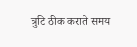त्रुटि ठीक कराते समय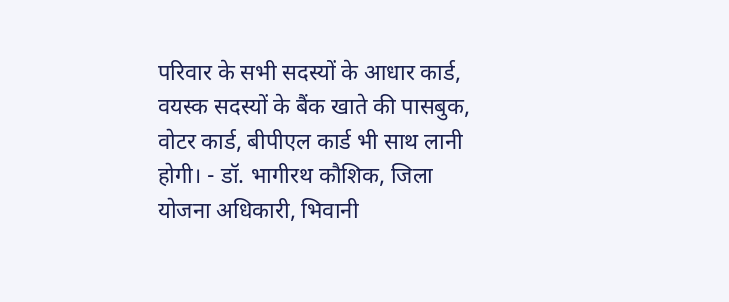परिवार के सभी सदस्यों के आधार कार्ड, वयस्क सदस्यों के बैंक खाते की पासबुक, वोटर कार्ड, बीपीएल कार्ड भी साथ लानी होगी। - डॉ. भागीरथ कौशिक, जिला योजना अधिकारी, भिवानी